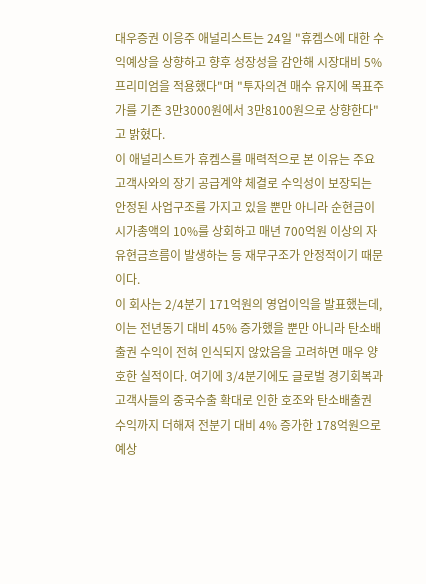대우증권 이응주 애널리스트는 24일 "휴켐스에 대한 수익예상을 상향하고 향후 성장성을 감안해 시장대비 5% 프리미엄을 적용했다"며 "투자의견 매수 유지에 목표주가를 기존 3만3000원에서 3만8100원으로 상향한다"고 밝혔다.
이 애널리스트가 휴켐스를 매력적으로 본 이유는 주요 고객사와의 장기 공급계약 체결로 수익성이 보장되는 안정된 사업구조를 가지고 있을 뿐만 아니라 순현금이 시가총액의 10%를 상회하고 매년 700억원 이상의 자유현금흐름이 발생하는 등 재무구조가 안정적이기 때문이다.
이 회사는 2/4분기 171억원의 영업이익을 발표했는데, 이는 전년동기 대비 45% 증가했을 뿐만 아니라 탄소배출권 수익이 전혀 인식되지 않았음을 고려하면 매우 양호한 실적이다. 여기에 3/4분기에도 글로벌 경기회복과 고객사들의 중국수출 확대로 인한 호조와 탄소배출권 수익까지 더해져 전분기 대비 4% 증가한 178억원으로 예상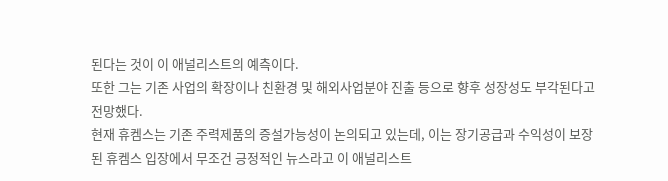된다는 것이 이 애널리스트의 예측이다.
또한 그는 기존 사업의 확장이나 친환경 및 해외사업분야 진출 등으로 향후 성장성도 부각된다고 전망했다.
현재 휴켐스는 기존 주력제품의 증설가능성이 논의되고 있는데, 이는 장기공급과 수익성이 보장된 휴켐스 입장에서 무조건 긍정적인 뉴스라고 이 애널리스트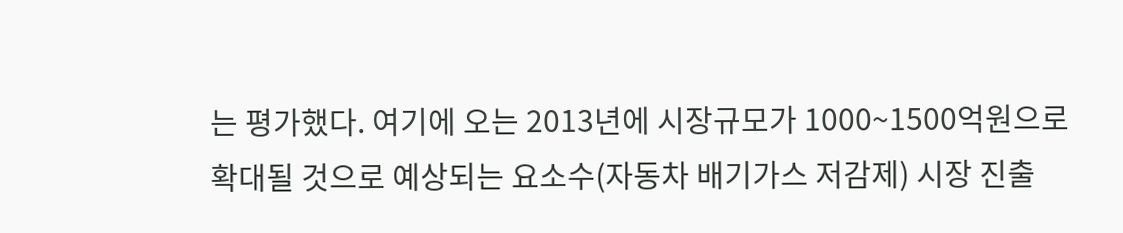는 평가했다. 여기에 오는 2013년에 시장규모가 1000~1500억원으로 확대될 것으로 예상되는 요소수(자동차 배기가스 저감제) 시장 진출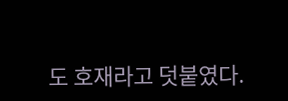도 호재라고 덧붙였다.